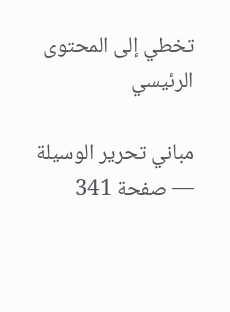تخطي إلى المحتوى الرئيسي

مباني تحرير الوسيلة — صفحة 341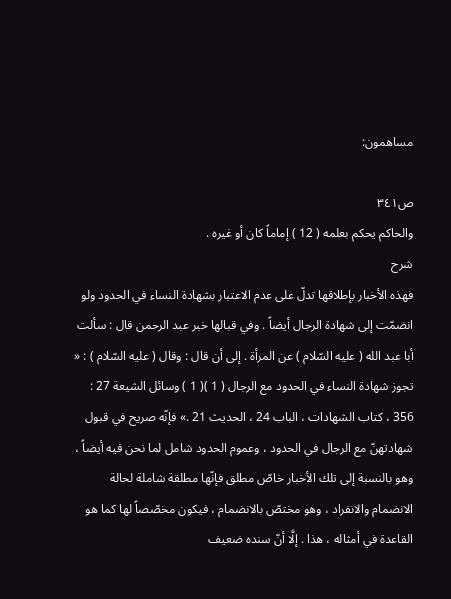مساهمون:

ص٣٤١
والحاكم يحكم بعلمه ( 12 ) إماماً كان أو غيره .
شرح
فهذه الأخبار بإطلاقها تدلّ على عدم الاعتبار بشهادة النساء في الحدود ولو انضمّت إلى شهادة الرجال أيضاً . وفي قبالها خبر عبد الرحمن قال : سألت أبا عبد الله ( عليه السّلام ) عن المرأة . إلى أن قال : وقال ( عليه السّلام ) : « تجوز شهادة النساء في الحدود مع الرجال ( 1 )( 1 ) وسائل الشيعة 27 : 356 ، كتاب الشهادات ، الباب 24 ، الحديث 21 .» فإنّه صريح في قبول شهادتهنّ مع الرجال في الحدود ، وعموم الحدود شامل لما نحن فيه أيضاً ، وهو بالنسبة إلى تلك الأخبار خاصّ مطلق فإنّها مطلقة شاملة لحالة الانضمام والانفراد ، وهو مختصّ بالانضمام ، فيكون مخصّصاً لها كما هو القاعدة في أمثاله ، هذا . إلَّا أنّ سنده ضعيف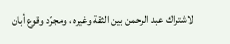لاشتراك عبد الرحمن بين الثقة وغيره ، ومجرّد وقوع أبان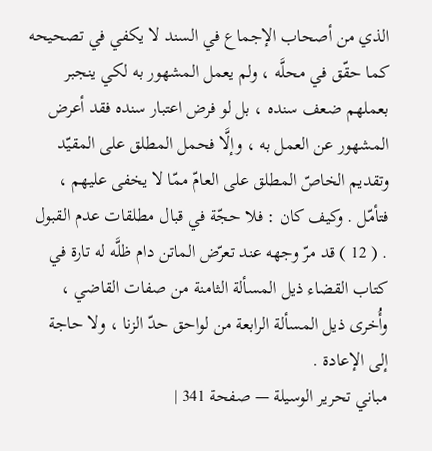الذي من أصحاب الإجماع في السند لا يكفي في تصحيحه كما حقّق في محلَّه ، ولم يعمل المشهور به لكي ينجبر بعملهم ضعف سنده ، بل لو فرض اعتبار سنده فقد أعرض المشهور عن العمل به ، وإلَّا فحمل المطلق على المقيّد وتقديم الخاصّ المطلق على العامّ ممّا لا يخفى عليهم ، فتأمّل . وكيف كان : فلا حجّة في قبال مطلقات عدم القبول . ( 12 ) قد مرّ وجهه عند تعرّض الماتن دام ظلَّه له تارة في كتاب القضاء ذيل المسألة الثامنة من صفات القاضي ، وأُخرى ذيل المسألة الرابعة من لواحق حدّ الزنا ، ولا حاجة إلى الإعادة .
مباني تحرير الوسيلة — صفحة 341 |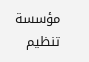مؤسسة تنظيم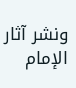ونشر آثار الإمام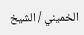الخميني / الشيخ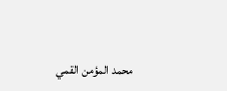محمد المؤمن القمي